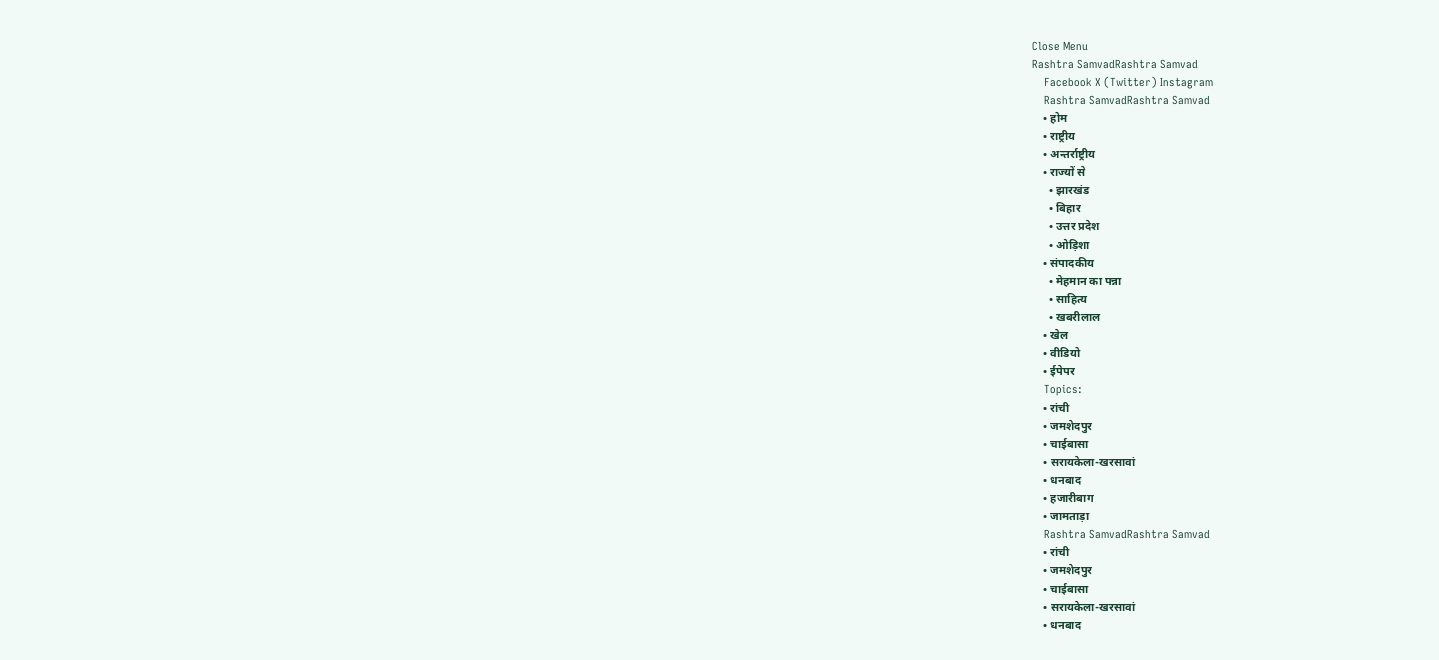Close Menu
Rashtra SamvadRashtra Samvad
    Facebook X (Twitter) Instagram
    Rashtra SamvadRashtra Samvad
    • होम
    • राष्ट्रीय
    • अन्तर्राष्ट्रीय
    • राज्यों से
      • झारखंड
      • बिहार
      • उत्तर प्रदेश
      • ओड़िशा
    • संपादकीय
      • मेहमान का पन्ना
      • साहित्य
      • खबरीलाल
    • खेल
    • वीडियो
    • ईपेपर
    Topics:
    • रांची
    • जमशेदपुर
    • चाईबासा
    • सरायकेला-खरसावां
    • धनबाद
    • हजारीबाग
    • जामताड़ा
    Rashtra SamvadRashtra Samvad
    • रांची
    • जमशेदपुर
    • चाईबासा
    • सरायकेला-खरसावां
    • धनबाद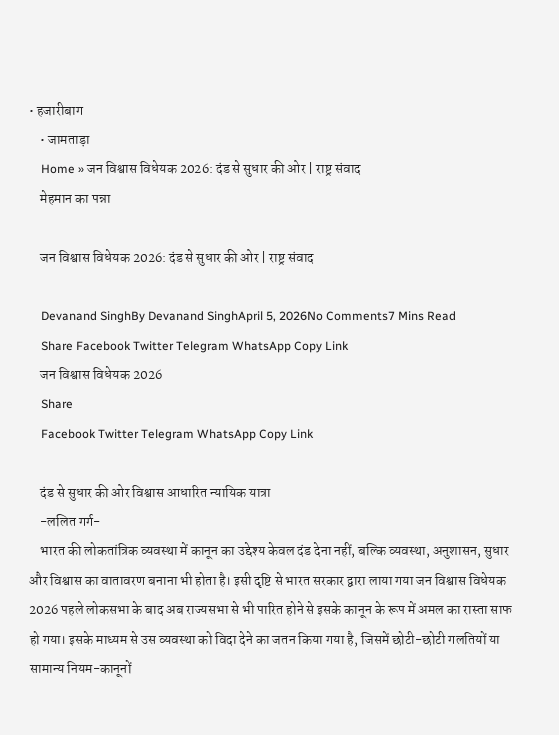• हजारीबाग
    • जामताड़ा
    Home » जन विश्वास विधेयक 2026: दंड से सुधार की ओर | राष्ट्र संवाद
    मेहमान का पन्ना

    जन विश्वास विधेयक 2026: दंड से सुधार की ओर | राष्ट्र संवाद

    Devanand SinghBy Devanand SinghApril 5, 2026No Comments7 Mins Read
    Share Facebook Twitter Telegram WhatsApp Copy Link
    जन विश्वास विधेयक 2026
    Share
    Facebook Twitter Telegram WhatsApp Copy Link

    दंड से सुधार की ओर विश्वास आधारित न्यायिक यात्रा
    -ललित गर्ग-
    भारत की लोकतांत्रिक व्यवस्था में कानून का उद्देश्य केवल दंड देना नहीं, बल्कि व्यवस्था, अनुशासन, सुधार और विश्वास का वातावरण बनाना भी होता है। इसी दृष्टि से भारत सरकार द्वारा लाया गया जन विश्वास विधेयक 2026 पहले लोकसभा के बाद अब राज्यसभा से भी पारित होने से इसके कानून के रूप में अमल का रास्ता साफ हो गया। इसके माध्यम से उस व्यवस्था को विदा देने का जतन किया गया है, जिसमें छोटी-छोटी गलतियों या सामान्य नियम-कानूनों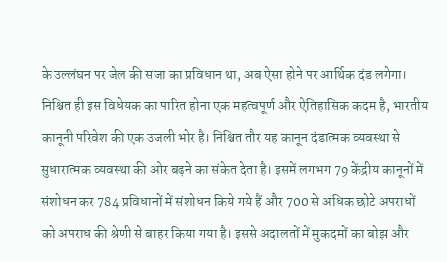के उल्लंघन पर जेल की सजा का प्रविधान था, अब ऐसा होने पर आर्थिक दंड लगेगा। निश्चित ही इस विधेयक का पारित होना एक महत्वपूर्ण और ऐतिहासिक कदम है, भारतीय कानूनी परिवेश की एक उजली भोर है। निश्चित तौर यह कानून दंडात्मक व्यवस्था से सुधारात्मक व्यवस्था की ओर बढ़ने का संकेत देता है। इसमें लगभग 79 केंद्रीय कानूनों में संशोधन कर 784 प्रविधानों में संशोधन किये गये हैं और 700 से अधिक छोटे अपराधों को अपराध की श्रेणी से बाहर किया गया है। इससे अदालतों में मुकदमों का बोझ और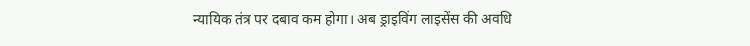न्यायिक तंत्र पर दबाव कम होगा। अब ड्राइविंग लाइसेंस की अवधि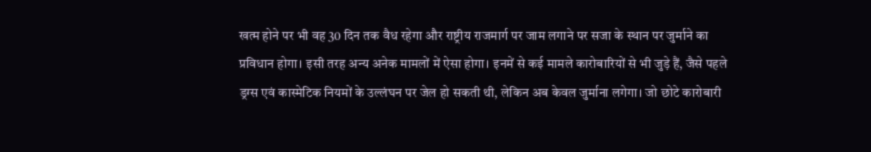खत्म होने पर भी वह 30 दिन तक वैध रहेगा और राष्ट्रीय राजमार्ग पर जाम लगाने पर सजा के स्थान पर जुर्माने का प्रविधान होगा। इसी तरह अन्य अनेक मामलों में ऐसा होगा। इनमें से कई मामले कारोबारियों से भी जुड़े हैं, जैसे पहले ड्रग्स एवं कास्मेटिक नियमों के उल्लंघन पर जेल हो सकती थी, लेकिन अब केवल जुर्माना लगेगा। जो छोटे कारोबारी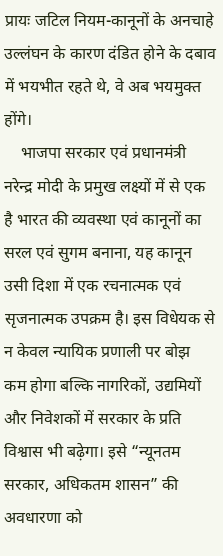प्रायः जटिल नियम-कानूनों के अनचाहे उल्लंघन के कारण दंडित होने के दबाव में भयभीत रहते थे, वे अब भयमुक्त होंगे।
    भाजपा सरकार एवं प्रधानमंत्री नरेन्द्र मोदी के प्रमुख लक्ष्यों में से एक है भारत की व्यवस्था एवं कानूनों का सरल एवं सुगम बनाना, यह कानून उसी दिशा में एक रचनात्मक एवं सृजनात्मक उपक्रम है। इस विधेयक से न केवल न्यायिक प्रणाली पर बोझ कम होगा बल्कि नागरिकों, उद्यमियों और निवेशकों में सरकार के प्रति विश्वास भी बढ़ेगा। इसे “न्यूनतम सरकार, अधिकतम शासन” की अवधारणा को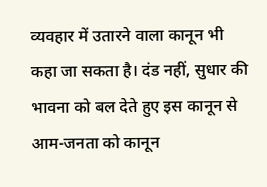व्यवहार में उतारने वाला कानून भी कहा जा सकता है। दंड नहीं, सुधार की भावना को बल देते हुए इस कानून से आम-जनता को कानून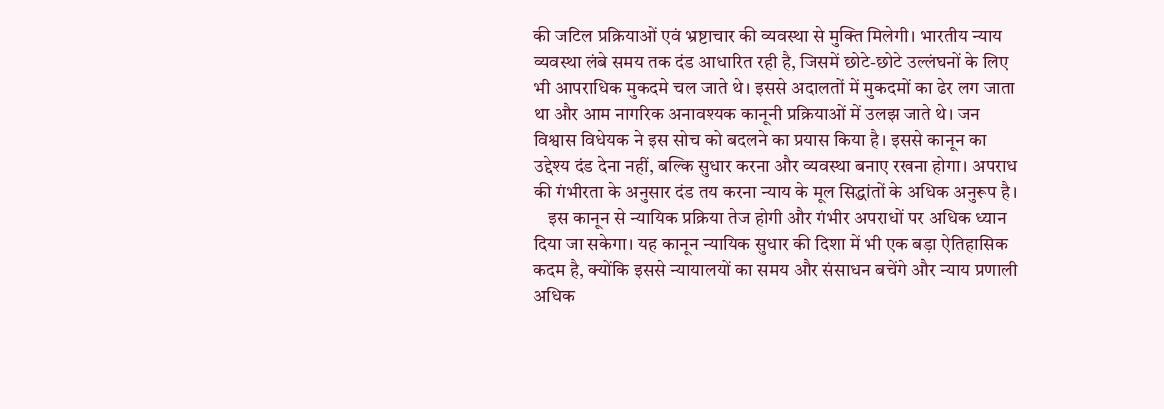की जटिल प्रक्रियाओं एवं भ्रष्टाचार की व्यवस्था से मुक्ति मिलेगी। भारतीय न्याय व्यवस्था लंबे समय तक दंड आधारित रही है, जिसमें छोटे-छोटे उल्लंघनों के लिए भी आपराधिक मुकदमे चल जाते थे। इससे अदालतों में मुकदमों का ढेर लग जाता था और आम नागरिक अनावश्यक कानूनी प्रक्रियाओं में उलझ जाते थे। जन विश्वास विधेयक ने इस सोच को बदलने का प्रयास किया है। इससे कानून का उद्देश्य दंड देना नहीं, बल्कि सुधार करना और व्यवस्था बनाए रखना होगा। अपराध की गंभीरता के अनुसार दंड तय करना न्याय के मूल सिद्धांतों के अधिक अनुरूप है।
    इस कानून से न्यायिक प्रक्रिया तेज होगी और गंभीर अपराधों पर अधिक ध्यान दिया जा सकेगा। यह कानून न्यायिक सुधार की दिशा में भी एक बड़ा ऐतिहासिक कदम है, क्योंकि इससे न्यायालयों का समय और संसाधन बचेंगे और न्याय प्रणाली अधिक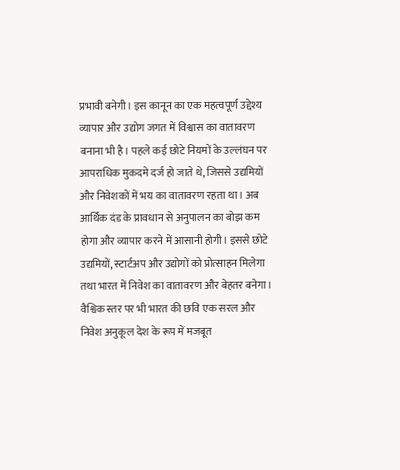प्रभावी बनेगी। इस कानून का एक महत्वपूर्ण उद्देश्य व्यापार और उद्योग जगत में विश्वास का वातावरण बनाना भी है। पहले कई छोटे नियमों के उल्लंघन पर आपराधिक मुकदमे दर्ज हो जाते थे, जिससे उद्यमियों और निवेशकों में भय का वातावरण रहता था। अब आर्थिक दंड के प्रावधान से अनुपालन का बोझ कम होगा और व्यापार करने में आसानी होगी। इससे छोटे उद्यमियों, स्टार्टअप और उद्योगों को प्रोत्साहन मिलेगा तथा भारत में निवेश का वातावरण और बेहतर बनेगा। वैश्विक स्तर पर भी भारत की छवि एक सरल और निवेश अनुकूल देश के रूप में मजबूत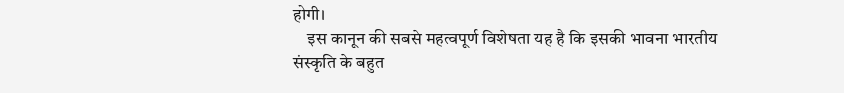होगी।
    इस कानून की सबसे महत्वपूर्ण विशेषता यह है कि इसकी भावना भारतीय संस्कृति के बहुत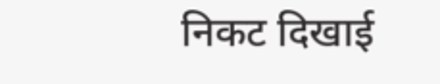निकट दिखाई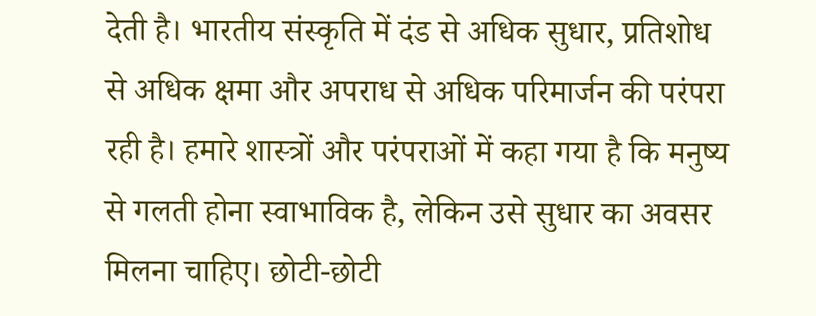देती है। भारतीय संस्कृति में दंड से अधिक सुधार, प्रतिशोध से अधिक क्षमा और अपराध से अधिक परिमार्जन की परंपरा रही है। हमारे शास्त्रों और परंपराओं में कहा गया है कि मनुष्य से गलती होना स्वाभाविक है, लेकिन उसे सुधार का अवसर मिलना चाहिए। छोटी-छोटी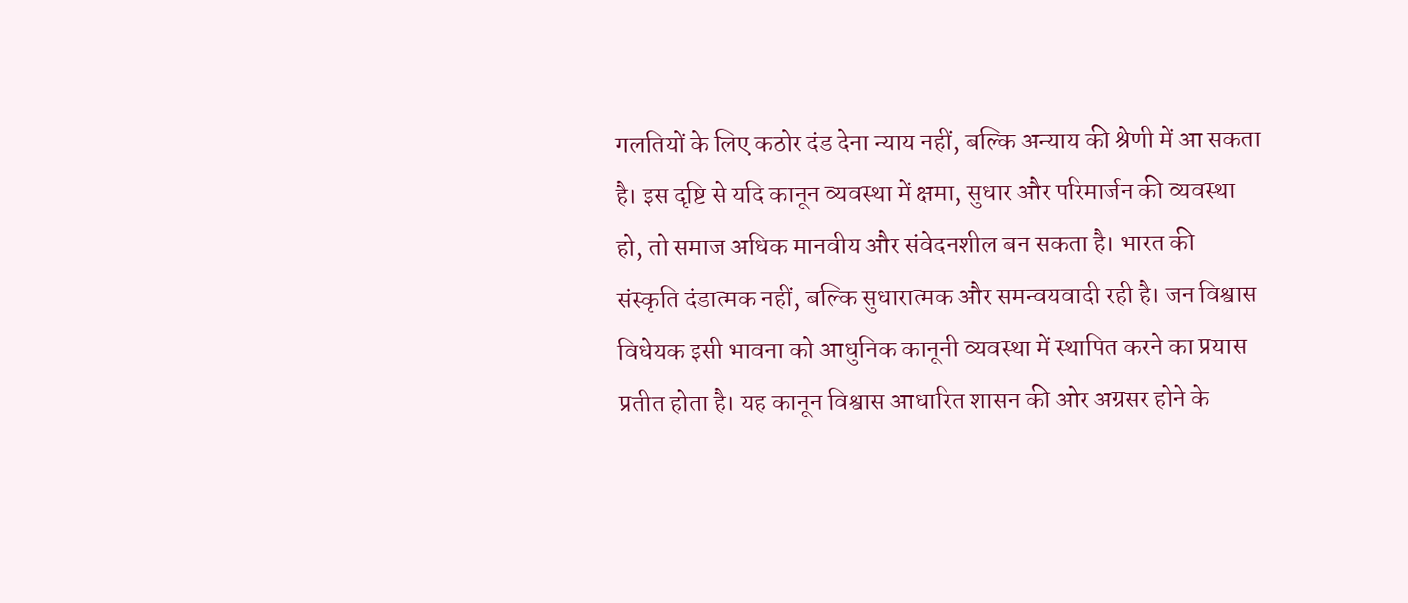गलतियों के लिए कठोर दंड देना न्याय नहीं, बल्कि अन्याय की श्रेणी में आ सकता है। इस दृष्टि से यदि कानून व्यवस्था में क्षमा, सुधार और परिमार्जन की व्यवस्था हो, तो समाज अधिक मानवीय और संवेदनशील बन सकता है। भारत की संस्कृति दंडात्मक नहीं, बल्कि सुधारात्मक और समन्वयवादी रही है। जन विश्वास विधेयक इसी भावना को आधुनिक कानूनी व्यवस्था में स्थापित करने का प्रयास प्रतीत होता है। यह कानून विश्वास आधारित शासन की ओर अग्रसर होने के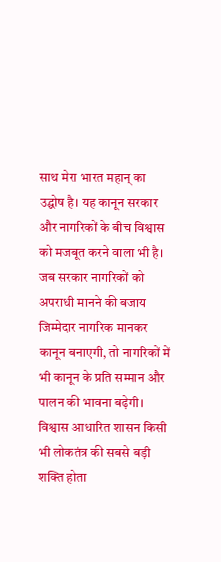साथ मेरा भारत महान् का उद्घोष है। यह कानून सरकार और नागरिकों के बीच विश्वास को मजबूत करने वाला भी है। जब सरकार नागरिकों को अपराधी मानने की बजाय जिम्मेदार नागरिक मानकर कानून बनाएगी, तो नागरिकों में भी कानून के प्रति सम्मान और पालन की भावना बढ़ेगी। विश्वास आधारित शासन किसी भी लोकतंत्र की सबसे बड़ी शक्ति होता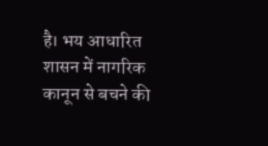है। भय आधारित शासन में नागरिक कानून से बचने की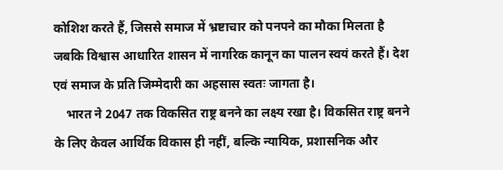कोशिश करते हैं, जिससे समाज में भ्रष्टाचार को पनपने का मौका मिलता है जबकि विश्वास आधारित शासन में नागरिक कानून का पालन स्वयं करते हैं। देश एवं समाज के प्रति जिम्मेदारी का अहसास स्वतः जागता है।
    भारत ने 2047 तक विकसित राष्ट्र बनने का लक्ष्य रखा है। विकसित राष्ट्र बनने के लिए केवल आर्थिक विकास ही नहीं, बल्कि न्यायिक, प्रशासनिक और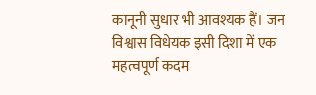कानूनी सुधार भी आवश्यक हैं। जन विश्वास विधेयक इसी दिशा में एक महत्वपूर्ण कदम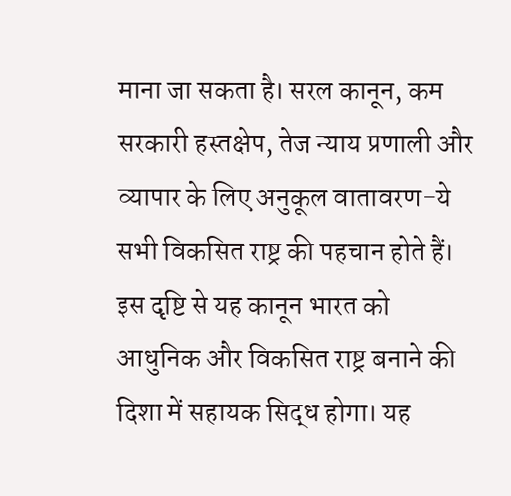माना जा सकता है। सरल कानून, कम सरकारी हस्तक्षेप, तेज न्याय प्रणाली और व्यापार के लिए अनुकूल वातावरण-ये सभी विकसित राष्ट्र की पहचान होते हैं। इस दृष्टि से यह कानून भारत को आधुनिक और विकसित राष्ट्र बनाने की दिशा में सहायक सिद्ध होगा। यह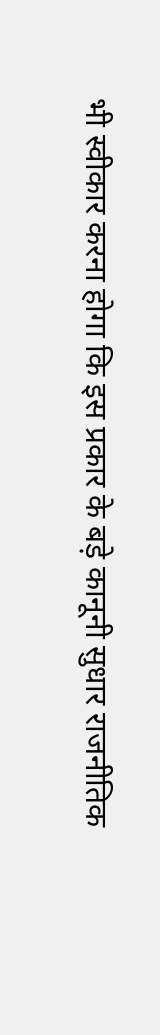भी स्वीकार करना होगा कि इस प्रकार के बड़े कानूनी सुधार राजनीतिक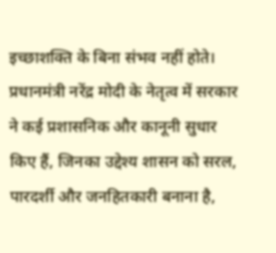इच्छाशक्ति के बिना संभव नहीं होते। प्रधानमंत्री नरेंद्र मोदी के नेतृत्व में सरकार ने कई प्रशासनिक और कानूनी सुधार किए हैं, जिनका उद्देश्य शासन को सरल, पारदर्शी और जनहितकारी बनाना है,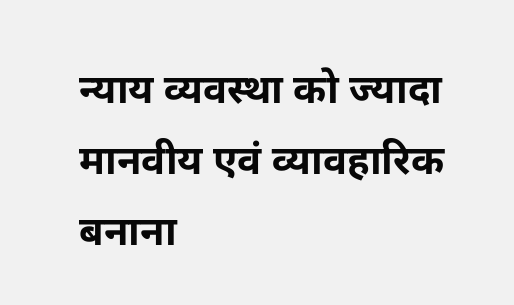न्याय व्यवस्था को ज्यादा मानवीय एवं व्यावहारिक बनाना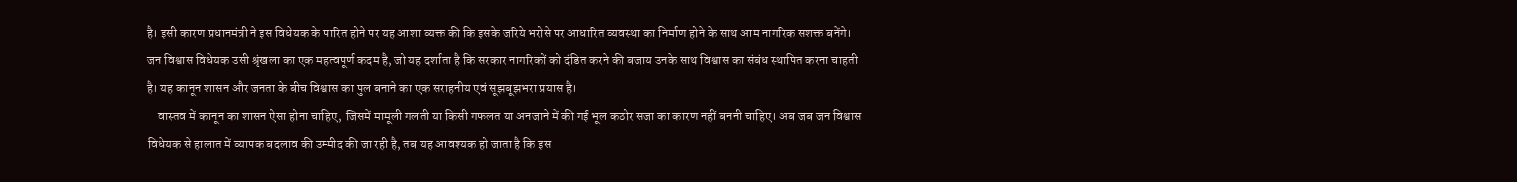है। इसी कारण प्रधानमंत्री ने इस विधेयक के पारित होने पर यह आशा व्यक्त की कि इसके जरिये भरोसे पर आधारित व्यवस्था का निर्माण होने के साथ आम नागरिक सशक्त बनेंगे। जन विश्वास विधेयक उसी श्रृंखला का एक महत्वपूर्ण कदम है, जो यह दर्शाता है कि सरकार नागरिकों को दंडित करने की बजाय उनके साथ विश्वास का संबंध स्थापित करना चाहती है। यह कानून शासन और जनता के बीच विश्वास का पुल बनाने का एक सराहनीय एवं सूझबूझभरा प्रयास है।
    वास्तव में कानून का शासन ऐसा होना चाहिए, जिसमें मामूली गलती या किसी गफलत या अनजाने में की गई भूल कठोर सजा का कारण नहीं बननी चाहिए। अब जब जन विश्वास विधेयक से हालात में व्यापक बदलाव की उम्मीद की जा रही है, तब यह आवश्यक हो जाता है कि इस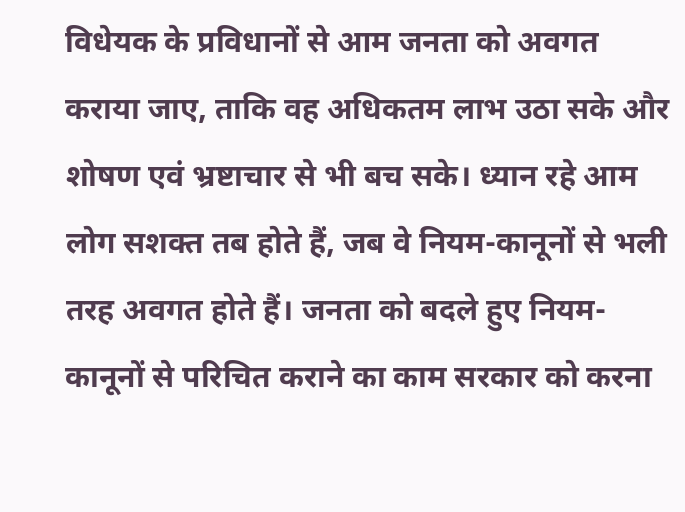विधेयक के प्रविधानों से आम जनता को अवगत कराया जाए, ताकि वह अधिकतम लाभ उठा सके और शोषण एवं भ्रष्टाचार से भी बच सके। ध्यान रहे आम लोग सशक्त तब होते हैं, जब वे नियम-कानूनों से भली तरह अवगत होते हैं। जनता को बदले हुए नियम-कानूनों से परिचित कराने का काम सरकार को करना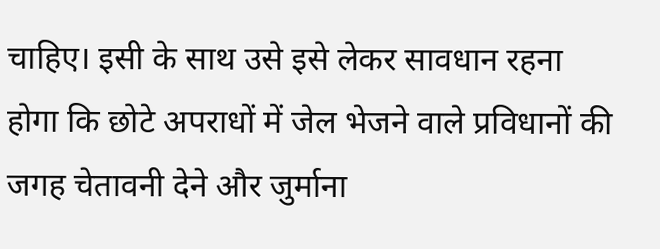चाहिए। इसी के साथ उसे इसे लेकर सावधान रहना होगा कि छोटे अपराधों में जेल भेजने वाले प्रविधानों की जगह चेतावनी देने और जुर्माना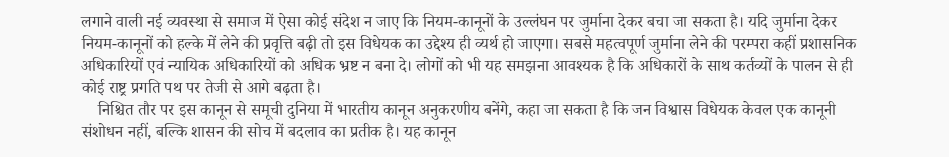लगाने वाली नई व्यवस्था से समाज में ऐसा कोई संदेश न जाए कि नियम-कानूनों के उल्लंघन पर जुर्माना देकर बचा जा सकता है। यदि जुर्माना देकर नियम-कानूनों को हल्के में लेने की प्रवृत्ति बढ़ी तो इस विधेयक का उद्देश्य ही व्यर्थ हो जाएगा। सबसे महत्वपूर्ण जुर्माना लेने की परम्परा कहीं प्रशासनिक अधिकारियों एवं न्यायिक अधिकारियों को अधिक भ्रष्ट न बना दे। लोगों को भी यह समझना आवश्यक है कि अधिकारों के साथ कर्तव्यों के पालन से ही कोई राष्ट्र प्रगति पथ पर तेजी से आगे बढ़ता है।
    निश्चित तौर पर इस कानून से समूची दुनिया में भारतीय कानून अनुकरणीय बनेंगे, कहा जा सकता है कि जन विश्वास विधेयक केवल एक कानूनी संशोधन नहीं, बल्कि शासन की सोच में बदलाव का प्रतीक है। यह कानून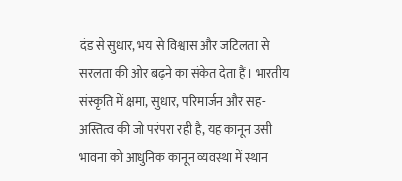दंड से सुधार, भय से विश्वास और जटिलता से सरलता की ओर बढ़ने का संकेत देता हैं। भारतीय संस्कृति में क्षमा, सुधार, परिमार्जन और सह-अस्तित्व की जो परंपरा रही है, यह कानून उसी भावना को आधुनिक कानून व्यवस्था में स्थान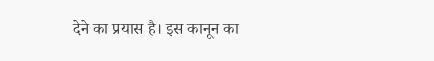देने का प्रयास है। इस कानून का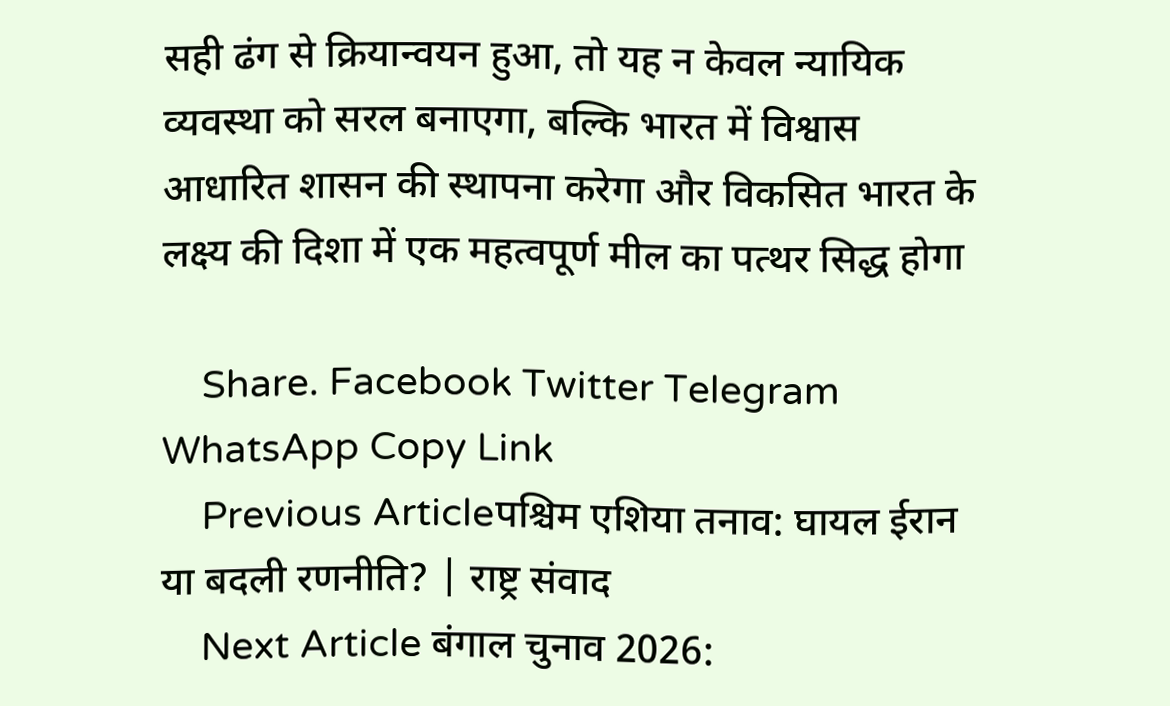सही ढंग से क्रियान्वयन हुआ, तो यह न केवल न्यायिक व्यवस्था को सरल बनाएगा, बल्कि भारत में विश्वास आधारित शासन की स्थापना करेगा और विकसित भारत के लक्ष्य की दिशा में एक महत्वपूर्ण मील का पत्थर सिद्ध होगा

    Share. Facebook Twitter Telegram WhatsApp Copy Link
    Previous Articleपश्चिम एशिया तनाव: घायल ईरान या बदली रणनीति? | राष्ट्र संवाद
    Next Article बंगाल चुनाव 2026: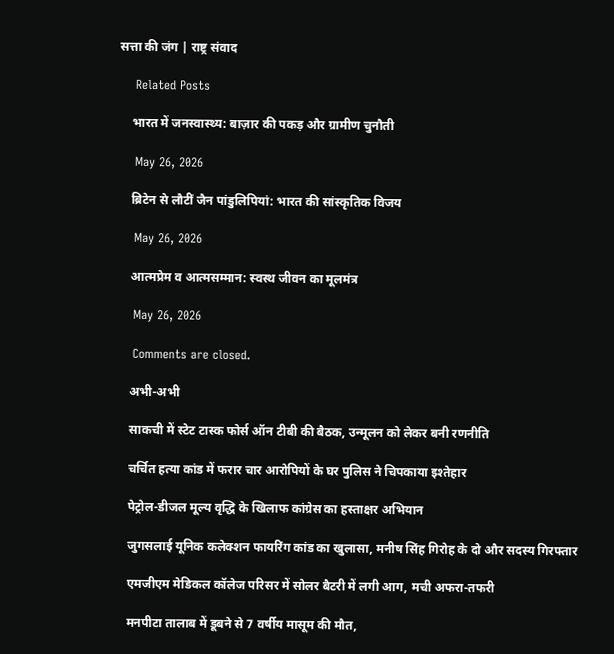सत्ता की जंग | राष्ट्र संवाद

    Related Posts

    भारत में जनस्वास्थ्य: बाज़ार की पकड़ और ग्रामीण चुनौती

    May 26, 2026

    ब्रिटेन से लौटीं जैन पांडुलिपियां: भारत की सांस्कृतिक विजय

    May 26, 2026

    आत्मप्रेम व आत्मसम्मान: स्वस्थ जीवन का मूलमंत्र

    May 26, 2026

    Comments are closed.

    अभी-अभी

    साकची में स्टेट टास्क फोर्स ऑन टीबी की बैठक, उन्मूलन को लेकर बनी रणनीति

    चर्चित हत्या कांड में फरार चार आरोपियों के घर पुलिस ने चिपकाया इश्तेहार

    पेट्रोल-डीजल मूल्य वृद्धि के खिलाफ कांग्रेस का हस्ताक्षर अभियान

    जुगसलाई यूनिक कलेक्शन फायरिंग कांड का खुलासा, मनीष सिंह गिरोह के दो और सदस्य गिरफ्तार

    एमजीएम मेडिकल कॉलेज परिसर में सोलर बैटरी में लगी आग, मची अफरा-तफरी

    मनपीटा तालाब में डूबने से 7 वर्षीय मासूम की मौत,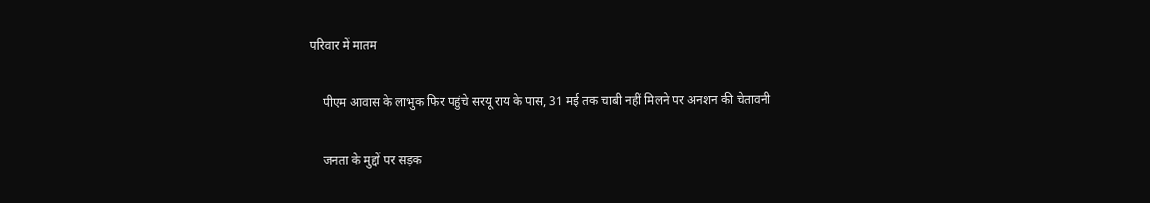परिवार में मातम

    पीएम आवास के लाभुक फिर पहुंचे सरयू राय के पास, 31 मई तक चाबी नहीं मिलने पर अनशन की चेतावनी

    जनता के मुद्दों पर सड़क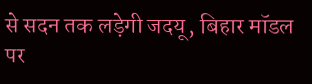से सदन तक लड़ेगी जदयू, बिहार मॉडल पर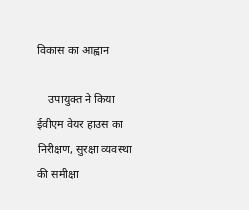विकास का आह्वान

    उपायुक्त ने किया ईवीएम वेयर हाउस का निरीक्षण, सुरक्षा व्यवस्था की समीक्षा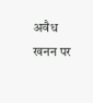अवैध खनन पर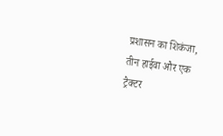प्रशासन का शिकंजा, तीन हाईवा और एक ट्रैक्टर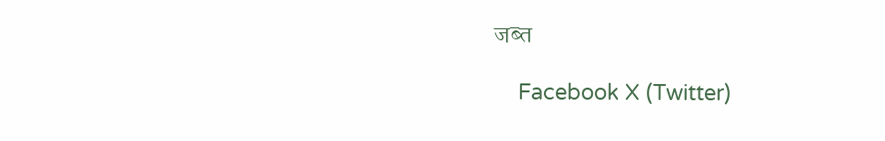जब्त

    Facebook X (Twitter)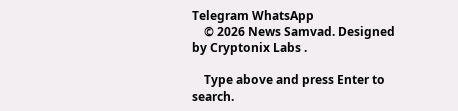Telegram WhatsApp
    © 2026 News Samvad. Designed by Cryptonix Labs .

    Type above and press Enter to search.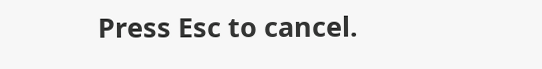Press Esc to cancel.